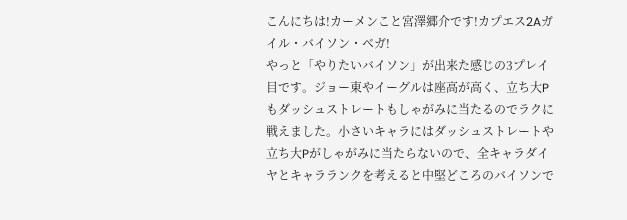こんにちは!カーメンこと宮澤郷介です!カプエス2Aガイル・バイソン・ベガ!
やっと「やりたいバイソン」が出来た感じの3プレイ目です。ジョー東やイーグルは座高が高く、立ち大Pもダッシュストレートもしゃがみに当たるのでラクに戦えました。小さいキャラにはダッシュストレートや立ち大Pがしゃがみに当たらないので、全キャラダイヤとキャラランクを考えると中堅どころのバイソンで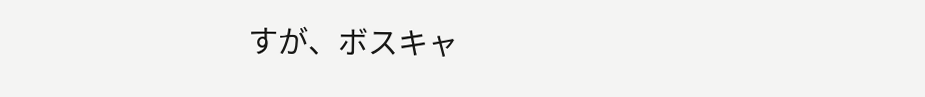すが、ボスキャ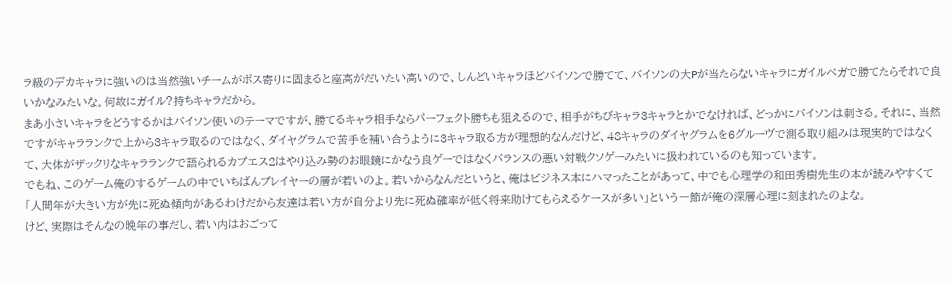ラ級のデカキャラに強いのは当然強いチームがボス寄りに固まると座高がだいたい高いので、しんどいキャラほどバイソンで勝てて、バイソンの大Pが当たらないキャラにガイルベガで勝てたらそれで良いかなみたいな。何故にガイル?持ちキャラだから。
まあ小さいキャラをどうするかはバイソン使いのテーマですが、勝てるキャラ相手ならパーフェクト勝ちも狙えるので、相手がちびキャラ3キャラとかでなければ、どっかにバイソンは刺さる。それに、当然ですがキャラランクで上から3キャラ取るのではなく、ダイヤグラムで苦手を補い合うように3キャラ取る方が理想的なんだけど、48キャラのダイヤグラムを6グルーヴで測る取り組みは現実的ではなくて、大体がザックリなキャラランクで語られるカプエス2はやり込み勢のお眼鏡にかなう良ゲーではなくバランスの悪い対戦クソゲーみたいに扱われているのも知っています。
でもね、このゲーム俺のするゲームの中でいちばんプレイヤーの層が若いのよ。若いからなんだというと、俺はビジネス本にハマったことがあって、中でも心理学の和田秀樹先生の本が読みやすくて「人間年が大きい方が先に死ぬ傾向があるわけだから友達は若い方が自分より先に死ぬ確率が低く将来助けてもらえるケースが多い」という一節が俺の深層心理に刻まれたのよな。
けど、実際はそんなの晩年の事だし、若い内はおごって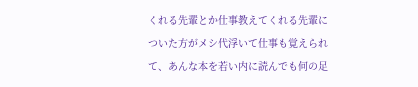くれる先輩とか仕事教えてくれる先輩についた方がメシ代浮いて仕事も覚えられて、あんな本を若い内に読んでも何の足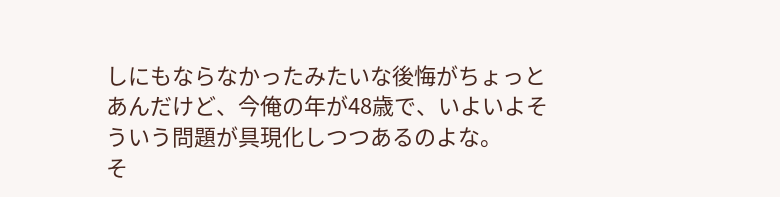しにもならなかったみたいな後悔がちょっとあんだけど、今俺の年が48歳で、いよいよそういう問題が具現化しつつあるのよな。
そ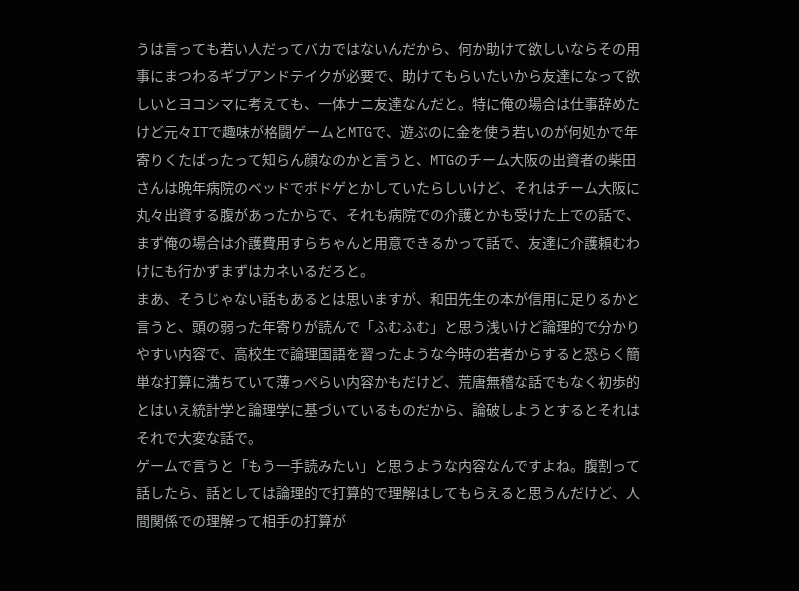うは言っても若い人だってバカではないんだから、何か助けて欲しいならその用事にまつわるギブアンドテイクが必要で、助けてもらいたいから友達になって欲しいとヨコシマに考えても、一体ナニ友達なんだと。特に俺の場合は仕事辞めたけど元々ITで趣味が格闘ゲームとMTGで、遊ぶのに金を使う若いのが何処かで年寄りくたばったって知らん顔なのかと言うと、MTGのチーム大阪の出資者の柴田さんは晩年病院のベッドでボドゲとかしていたらしいけど、それはチーム大阪に丸々出資する腹があったからで、それも病院での介護とかも受けた上での話で、まず俺の場合は介護費用すらちゃんと用意できるかって話で、友達に介護頼むわけにも行かずまずはカネいるだろと。
まあ、そうじゃない話もあるとは思いますが、和田先生の本が信用に足りるかと言うと、頭の弱った年寄りが読んで「ふむふむ」と思う浅いけど論理的で分かりやすい内容で、高校生で論理国語を習ったような今時の若者からすると恐らく簡単な打算に満ちていて薄っぺらい内容かもだけど、荒唐無稽な話でもなく初歩的とはいえ統計学と論理学に基づいているものだから、論破しようとするとそれはそれで大変な話で。
ゲームで言うと「もう一手読みたい」と思うような内容なんですよね。腹割って話したら、話としては論理的で打算的で理解はしてもらえると思うんだけど、人間関係での理解って相手の打算が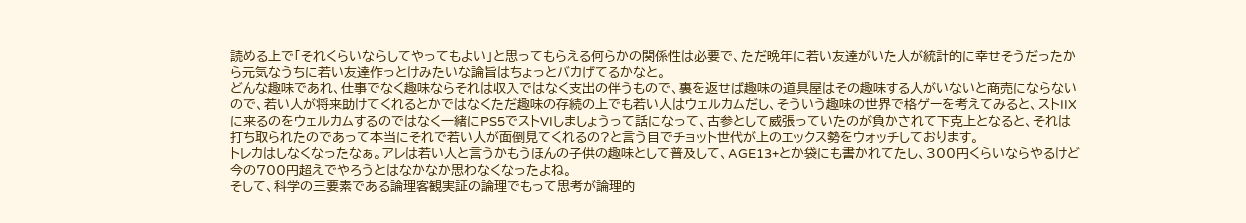読める上で「それくらいならしてやってもよい」と思ってもらえる何らかの関係性は必要で、ただ晩年に若い友達がいた人が統計的に幸せそうだったから元気なうちに若い友達作っとけみたいな論旨はちょっとバカげてるかなと。
どんな趣味であれ、仕事でなく趣味ならそれは収入ではなく支出の伴うもので、裏を返せば趣味の道具屋はその趣味する人がいないと商売にならないので、若い人が将来助けてくれるとかではなくただ趣味の存続の上でも若い人はウェルカムだし、そういう趣味の世界で格ゲーを考えてみると、ストIIXに来るのをウェルカムするのではなく一緒にPS5でストVIしましょうって話になって、古参として威張っていたのが負かされて下克上となると、それは打ち取られたのであって本当にそれで若い人が面倒見てくれるの?と言う目でチョット世代が上のエックス勢をウォッチしております。
トレカはしなくなったなぁ。アレは若い人と言うかもうほんの子供の趣味として普及して、AGE13+とか袋にも書かれてたし、300円くらいならやるけど今の700円超えでやろうとはなかなか思わなくなったよね。
そして、科学の三要素である論理客観実証の論理でもって思考が論理的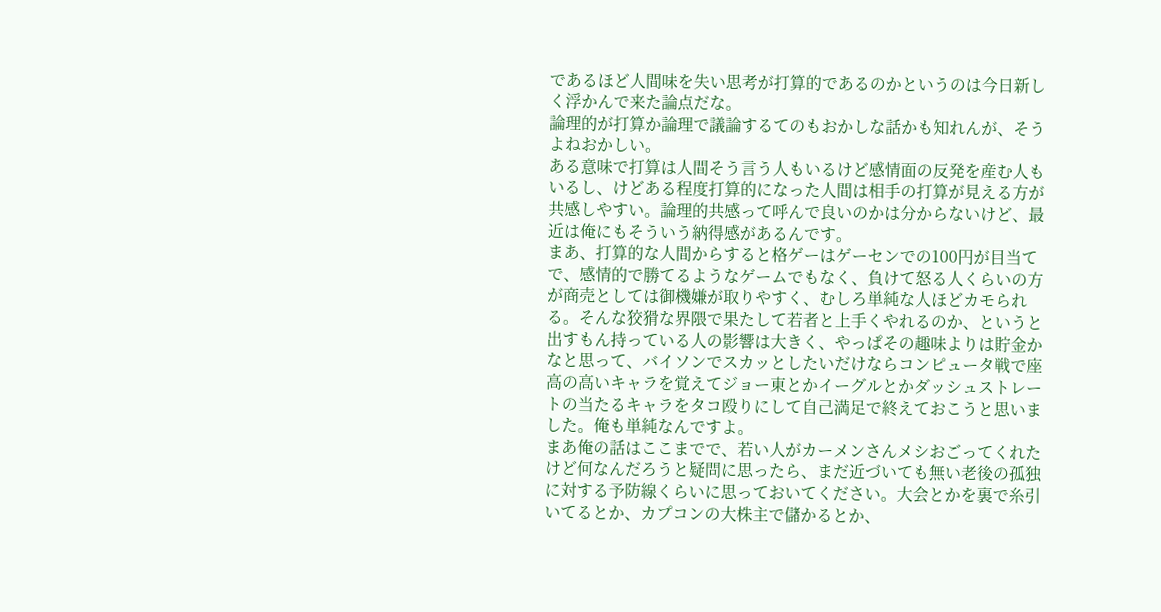であるほど人間味を失い思考が打算的であるのかというのは今日新しく浮かんで来た論点だな。
論理的が打算か論理で議論するてのもおかしな話かも知れんが、そうよねおかしい。
ある意味で打算は人間そう言う人もいるけど感情面の反発を産む人もいるし、けどある程度打算的になった人間は相手の打算が見える方が共感しやすい。論理的共感って呼んで良いのかは分からないけど、最近は俺にもそういう納得感があるんです。
まあ、打算的な人間からすると格ゲーはゲーセンでの100円が目当てで、感情的で勝てるようなゲームでもなく、負けて怒る人くらいの方が商売としては御機嫌が取りやすく、むしろ単純な人ほどカモられる。そんな狡猾な界隈で果たして若者と上手くやれるのか、というと出すもん持っている人の影響は大きく、やっぱその趣味よりは貯金かなと思って、バイソンでスカッとしたいだけならコンピュータ戦で座高の高いキャラを覚えてジョー東とかイーグルとかダッシュストレートの当たるキャラをタコ殴りにして自己満足で終えておこうと思いました。俺も単純なんですよ。
まあ俺の話はここまでで、若い人がカーメンさんメシおごってくれたけど何なんだろうと疑問に思ったら、まだ近づいても無い老後の孤独に対する予防線くらいに思っておいてください。大会とかを裏で糸引いてるとか、カプコンの大株主で儲かるとか、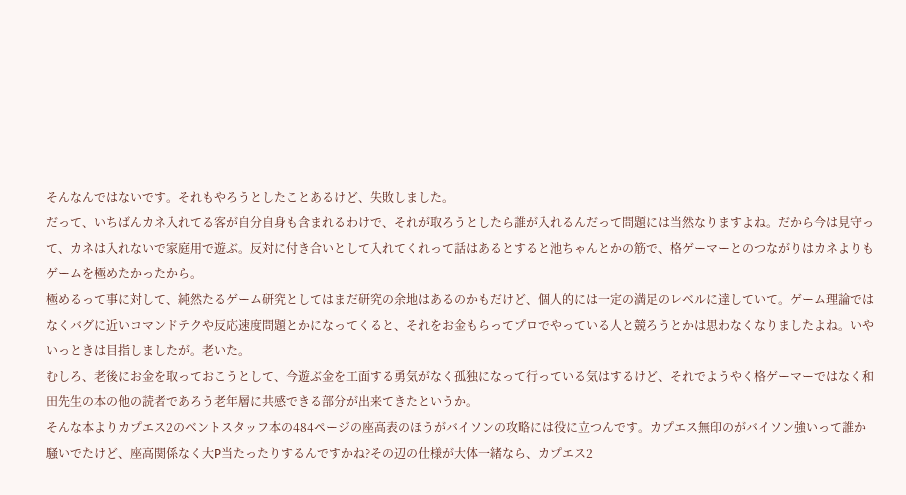そんなんではないです。それもやろうとしたことあるけど、失敗しました。
だって、いちばんカネ入れてる客が自分自身も含まれるわけで、それが取ろうとしたら誰が入れるんだって問題には当然なりますよね。だから今は見守って、カネは入れないで家庭用で遊ぶ。反対に付き合いとして入れてくれって話はあるとすると池ちゃんとかの筋で、格ゲーマーとのつながりはカネよりもゲームを極めたかったから。
極めるって事に対して、純然たるゲーム研究としてはまだ研究の余地はあるのかもだけど、個人的には一定の満足のレベルに達していて。ゲーム理論ではなくバグに近いコマンドテクや反応速度問題とかになってくると、それをお金もらってプロでやっている人と競ろうとかは思わなくなりましたよね。いやいっときは目指しましたが。老いた。
むしろ、老後にお金を取っておこうとして、今遊ぶ金を工面する勇気がなく孤独になって行っている気はするけど、それでようやく格ゲーマーではなく和田先生の本の他の読者であろう老年層に共感できる部分が出来てきたというか。
そんな本よりカプエス2のベントスタッフ本の484ページの座高表のほうがバイソンの攻略には役に立つんです。カプエス無印のがバイソン強いって誰か騒いでたけど、座高関係なく大P当たったりするんですかね?その辺の仕様が大体一緒なら、カプエス2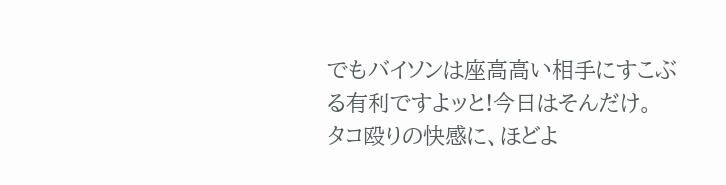でもバイソンは座高高い相手にすこぶる有利ですよッと!今日はそんだけ。
タコ殴りの快感に、ほどよ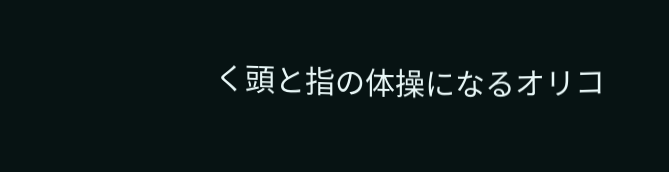く頭と指の体操になるオリコ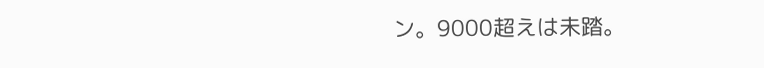ン。9000超えは未踏。